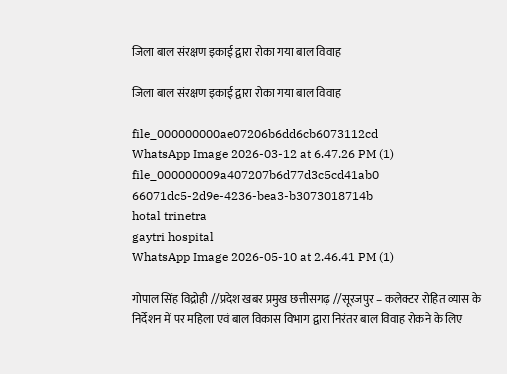जिला बाल संरक्षण इकाई द्वारा रोका गया बाल विवाह

जिला बाल संरक्षण इकाई द्वारा रोका गया बाल विवाह

file_000000000ae07206b6dd6cb6073112cd
WhatsApp Image 2026-03-12 at 6.47.26 PM (1)
file_000000009a407207b6d77d3c5cd41ab0
66071dc5-2d9e-4236-bea3-b3073018714b
hotal trinetra
gaytri hospital
WhatsApp Image 2026-05-10 at 2.46.41 PM (1)

गोपाल सिंह विद्रोही //प्रदेश खबर प्रमुख छत्तीसगढ़ //सूरजपुर – कलेक्टर रोहित व्यास के निर्देशन में पर महिला एवं बाल विकास विभाग द्वारा निरंतर बाल विवाह रोकने के लिए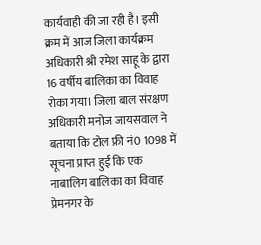कार्यवाही की जा रही है। इसी क्रम में आज जिला कार्यक्रम अधिकारी श्री रमेश साहू के द्वारा 16 वर्षीय बालिका का विवाह रोका गया। जिला बाल संरक्षण अधिकारी मनोज जायसवाल ने बताया कि टोल फ्री नं0 1098 में सूचना प्राप्त हुई कि एक नाबालिग बालिका का विवाह प्रेमनगर के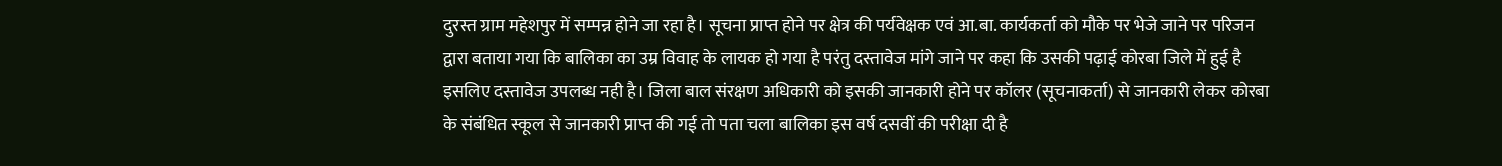दुरस्त ग्राम महेशपुर में सम्पन्न होने जा रहा है। सूचना प्राप्त होने पर क्षेत्र की पर्यवेक्षक एवं आ.बा. कार्यकर्ता को मौके पर भेजे जाने पर परिजन द्वारा बताया गया कि बालिका का उम्र विवाह के लायक हो गया है परंतु दस्तावेज मांगे जाने पर कहा कि उसकी पढ़ाई कोरबा जिले में हुई है इसलिए दस्तावेज उपलब्ध नही है। जिला बाल संरक्षण अधिकारी को इसकी जानकारी होने पर कॉलर (सूचनाकर्ता) से जानकारी लेकर कोरबा के संबंधित स्कूल से जानकारी प्राप्त की गई तो पता चला बालिका इस वर्ष दसवीं की परीक्षा दी है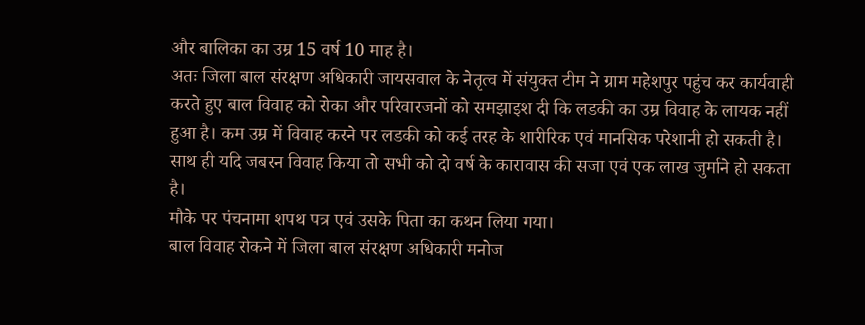और बालिका का उम्र 15 वर्ष 10 माह है।
अतः जिला बाल संरक्षण अधिकारी जायसवाल के नेतृत्व में संयुक्त टीम ने ग्राम महेशपुर पहुंच कर कार्यवाही करते हुए बाल विवाह को रोका और परिवारजनों को समझाइश दी कि लडकी का उम्र विवाह के लायक नहीं हुआ है। कम उम्र में विवाह करने पर लडकी को कई तरह के शारीरिक एवं मानसिक परेशानी हो सकती है। साथ ही यदि जबरन विवाह किया तो सभी को दो वर्ष के कारावास की सजा एवं एक लाख जुर्माने हो सकता है।
मौके पर पंचनामा शपथ पत्र एवं उसके पिता का कथन लिया गया।
बाल विवाह रोकने में जिला बाल संरक्षण अधिकारी मनोज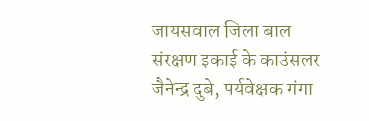जायसवाल जिला बाल संरक्षण इकाई के काउंसलर जैनेन्द्र दुबे, पर्यवेक्षक गंगा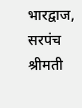भारद्वाज, सरपंच श्रीमती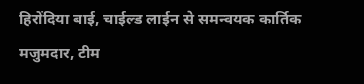हिरोंदिया बाई, चाईल्ड लाईन से समन्वयक कार्तिक मजुमदार, टीम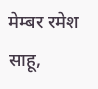मेम्बर रमेश साहू,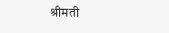श्रीमती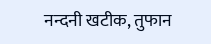नन्दनी खटीक, तुफान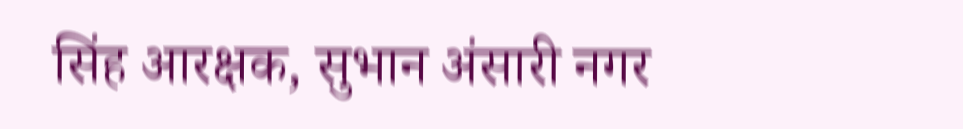सिंह आरक्षक, सुभान अंसारी नगर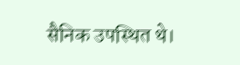सैनिक उपस्थित थे।